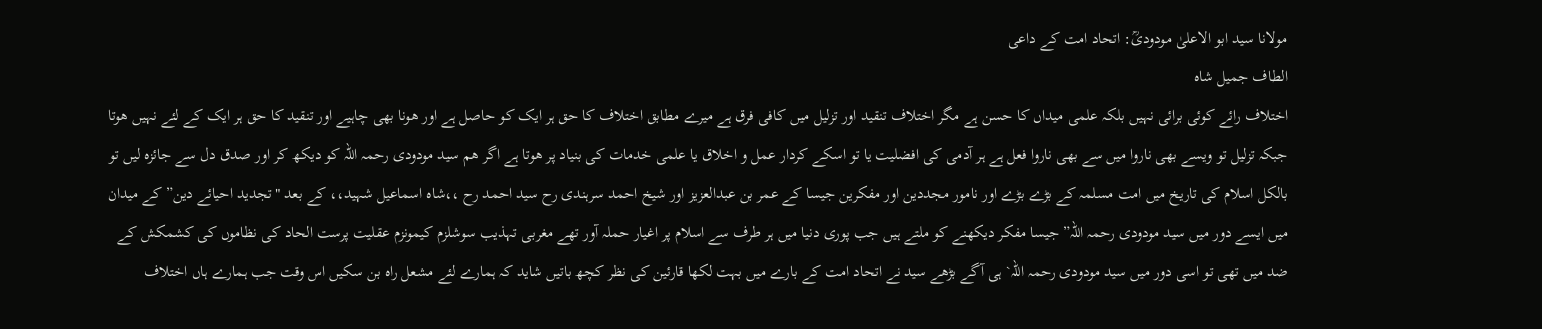مولانا سید ابو الاعلیٰ مودودیؒ: اتحاد امت کے داعی
الطاف جمیل شاہ
اختلاف رائے کوئی برائی نہیں بلکہ علمی میداں کا حسن ہے مگر اختلاف تنقید اور تزلیل میں کافی فرق ہے میرے مطابق اختلاف کا حق ہر ایک کو حاصل ہے اور هونا بھی چاہیے اور تنقید کا حق ہر ایک کے لئے نہیں هوتا جبکہ تزلیل تو ویسے بھی ناروا میں سے بھی ناروا فعل ہے ہر آدمی کی افضلیت یا تو اسکے کردار عمل و اخلاق یا علمی خدمات کی بنیاد پر هوتا ہے اگر هم سید مودودی رحمہ اللہ کو دیکھ کر اور صدق دل سے جائزہ لیں تو بالکل اسلام کی تاریخ میں امت مسلمہ کے بڑے بڑے اور نامور مجددین اور مفکرین جیسا کے عمر بن عبدالعزیز اور شیخ احمد سرہندی رح سید احمد رح ،،شاہ اسماعیل شہید،، کے بعد "تجدید احیائے دین” کے میدان میں ایسے دور میں سید مودودی رحمہ اللہ” جیسا مفکر دیکھنے کو ملتے ہیں جب پوری دنیا میں ہر طرف سے اسلام پر اغیار حملہ آور تھے مغربی تہذیب سوشلزم کیمونزم عقلیت پرست الحاد کی نظاموں کی کشمکش کے ضد میں تھی تو اسی دور میں سید مودودی رحمہ اللہ` ہی آگے بڑھے سید نے اتحاد امت کے بارے میں بہت لکھا قارئین کی نظر کچھ باتیں شاید کہ ہمارے لئے مشعل راہ بن سکیں اس وقت جب ہمارے ہاں اختلاف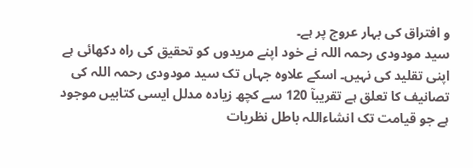و افتراق کی بہار عروج پر ہے۔
سید مودودی رحمہ اللہ نے خود اپنے مریدوں کو تحقیق کی راہ دکھائی ہے اپنی تقلید کی نہیں۔ اسکے علاوہ جہاں تک سید مودودی رحمہ اللہ کی تصانیف کا تعلق ہے تقریبآ 120 سے کچھ زیادہ مدلل ایسی کتابیں موجود ہے جو قیامت تک انشاءاللہ باطل نظریات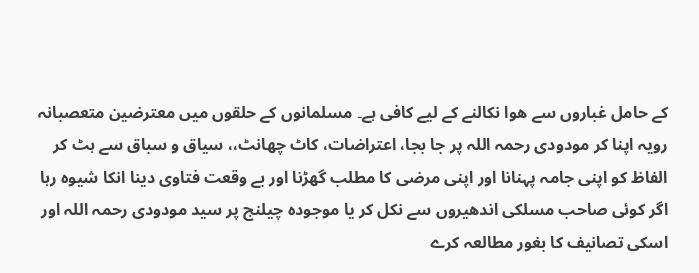کے حامل غباروں سے هوا نکالنے کے لیے کافی ہے۔ مسلمانوں کے حلقوں میں معترضین متعصبانہ رویہ اپنا کر مودودی رحمہ اللہ پر جا بجا، اعتراضات، کاٹ چھانٹ،، سیاق و سباق سے ہٹ کر الفاظ کو اپنی جامہ پہنانا اور اپنی مرضی کا مطلب گھڑنا اور بے وقعت فتاوی دینا انکا شیوہ رہا اگر کوئی صاحب مسلکی اندھیروں سے نکل کر یا موجودہ چیلنج پر سید مودودی رحمہ اللہ اور اسکی تصانیف کا بغور مطالعہ کرے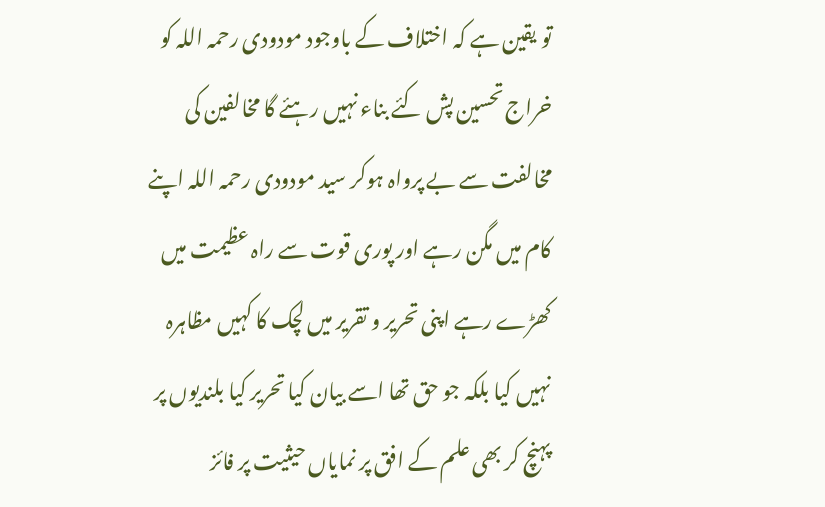تو یقین ہے کہ اختلاف کے باوجود مودودی رحمہ اللہ کو خراج تحسین پش کئے بناء نہیں رہئے گا مخالفین کی مخالفت سے بے پرواہ ہوکر سید مودودی رحمہ اللہ اپنے کام میں مگن رہے اور پوری قوت سے راہ عظیمت میں کھڑے رہے اپنی تحریر و تقریر میں لچک کا کہیں مظاہرہ نہیں کیا بلکہ جو حق تھا اسے بیان کیا تحریر کیا بلندیوں پر پہنچ کر بھی علم کے افق پر نمایاں حیثیت پر فائز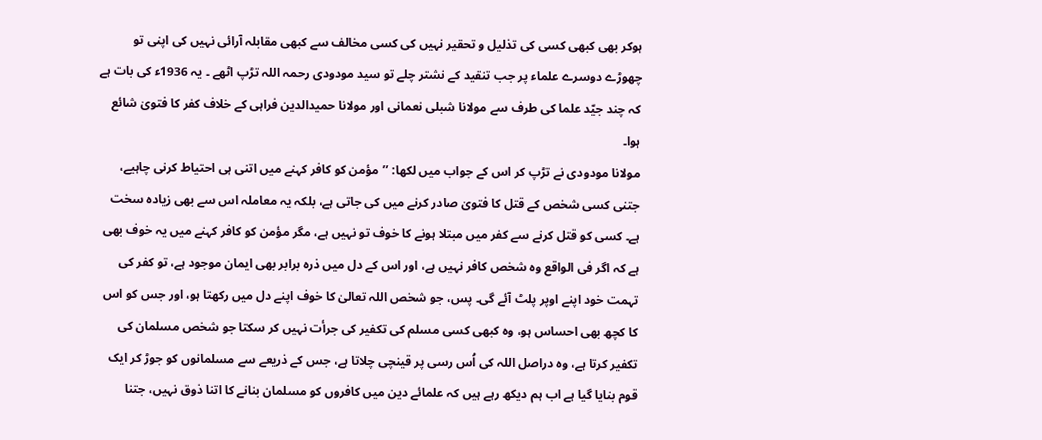ہوکر بھی کبھی کسی کی تذلیل و تحقیر نہیں کی کسی مخالف سے کبھی مقابلہ آرائی نہیں کی اپنی تو چھوڑے دوسرے علماء پر جب تنقید کے نشتر چلے تو سید مودودی رحمہ اللہ تڑپ اٹھے ۔ یہ 1936ء کی بات ہے کہ چند جیّد علما کی طرف سے مولانا شبلی نعمانی اور مولانا حمیدالدین فراہی کے خلاف کفر کا فتویٰ شائع ہوا۔
مولانا مودودی نے تڑپ کر اس کے جواب میں لکھا: ’’مؤمن کو کافر کہنے میں اتنی ہی احتیاط کرنی چاہیے، جتنی کسی شخص کے قتل کا فتویٰ صادر کرنے میں کی جاتی ہے، بلکہ یہ معاملہ اس سے بھی زیادہ سخت ہے۔ کسی کو قتل کرنے سے کفر میں مبتلا ہونے کا خوف تو نہیں ہے، مگر مؤمن کو کافر کہنے میں یہ خوف بھی ہے کہ اگر فی الواقع وہ شخص کافر نہیں ہے، اور اس کے دل میں ذرہ برابر بھی ایمان موجود ہے، تو کفر کی تہمت خود اپنے اوپر پلٹ آئے گی۔ پس، جو شخص اللہ تعالیٰ کا خوف اپنے دل میں رکھتا ہو، اور جس کو اس کا کچھ بھی احساس ہو، وہ کبھی کسی مسلم کی تکفیر کی جرأت نہیں کر سکتا جو شخص مسلمان کی تکفیر کرتا ہے، وہ دراصل اللہ کی اُس رسی پر قینچی چلاتا ہے، جس کے ذریعے سے مسلمانوں کو جوڑ کر ایک قوم بنایا گیا ہے اب ہم دیکھ رہے ہیں کہ علمائے دین میں کافروں کو مسلمان بنانے کا اتنا ذوق نہیں، جتنا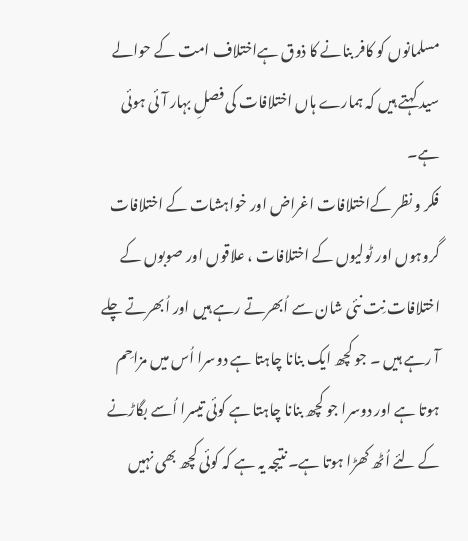مسلمانوں کو کافر بنانے کا ذوق ہےاختلاف امت کے حوالے سید کہتے ہیں کہ ہمارے ہاں اختلافات کی فصلِ بہار آئی ہوئی ہے۔
فکر و نظر کےاختلافات اغراض اور خواہشات کے اختلافات گروہوں اور ٹولیوں کے اختلافات ، علاقوں اور صوبوں کے اختلافات نِت نئی شان سے اُبھرتے رہے ہیں اور اُبھرتے چلے آ رہے ہیں ۔ جو کچھ ایک بنانا چاہتا ہے دوسرا اُس میں مزاحِم ہوتا ہے اور دوسرا جو کچھ بنانا چاہتا ہے کوئی تیسرا اُسے بگاڑنے کے لئے اُٹھ کھڑا ہوتا ہے۔ نتیجہ یہ ہے کہ کوئی کچھ بھی نہیں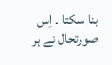بنا سکتا ۔ اِس صورتحال نے ہر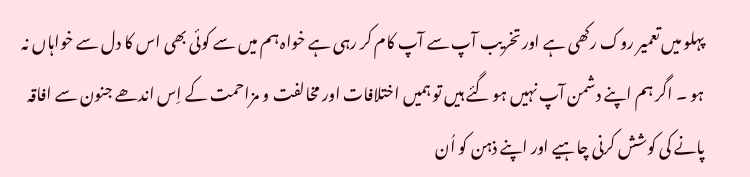پہلو میں تعمیر روک رکھی ہے اور تخریب آپ سے آپ کام کر رہی ہے خواہ ہم میں سے کوئی بھی اس کا دل سے خواہاں نہ ہو ۔ اگر ہم اپنے دشمن آپ نہیں ہو گئے ہیں تو ہمیں اختلافات اور مخالفت و مزاحمت کے اِس اندھے جنون سے افاقہ پانے کی کوشش کرنی چاہیے اور اپنے ذہن کو اُن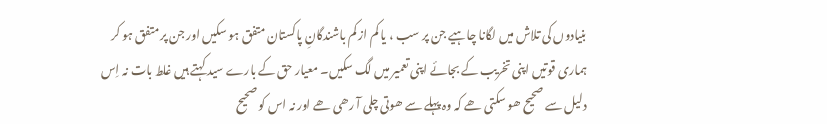بنیادوں کی تلاش میں لگانا چاہیے جن پر سب ، یا کم از کم باشندگانِ پاکستان متفق ہو سکیں اور جن پر متفق ہو کر ہماری قوتیں اپنی تخریب کے بجائے اپنی تعمیر میں لگ سکیں۔ معیار حق کے بارے سید کہتے ہیں غلط بات نہ اِس دلیل سے صحیح ھو سکتی ھے کہ وہ پہلے سے ھوتی چلی آ رھی ھے اور نہ اس کو صحیح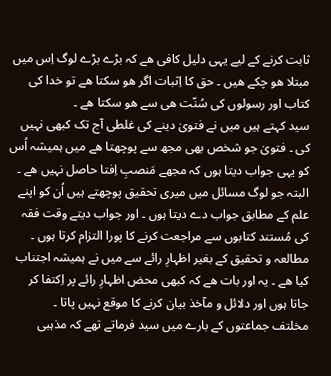ثابت کرنے کے لیے یہی دلیل کافی ھے کہ بڑے بڑے لوگ اِس میں مبتلا ھو چکے ھیں ۔ حق کا اِثبات اگر ھو سکتا ھے تو خدا کی کتاب اور رسولوں کی سُنّت ھی سے ھو سکتا ھے ۔
سید کہتے ہیں میں نے فتویٰ دینے کی غلطی آج تک کبھی نہیں کی ۔ فتویٰ جو شخص بھی مجھ سے پوچھتا ھے میں ہمیشہ اُس کو یہی جواب دیتا ہوں کہ مجھے مَنصبِ اِفتا حاصل نہیں ھے ۔ البتہ جو لوگ مسائل میں میری تحقیق پوچھتے ہیں اُن کو اپنے علم کے مطابق جواب دے دیتا ہوں ۔ اور جواب دیتے وقت فقہ کی مُستند کتابوں سے مراجعت کرنے کا پورا التزام کرتا ہوں ۔ مطالعہ و تحقیق کے بغیر اظہارِ رائے سے میں نے ہمیشہ اجتناب کیا ھے ۔ یہ اور بات ھے کہ کبھی محض اظہارِ رائے پر اِکتفا کر جاتا ہوں اور دلائل و مآخذ بیان کرنے کا موقع نہیں پاتا ۔
مخلتف جماعتوں کے بارے میں سید فرماتے تھے کہ مذہبی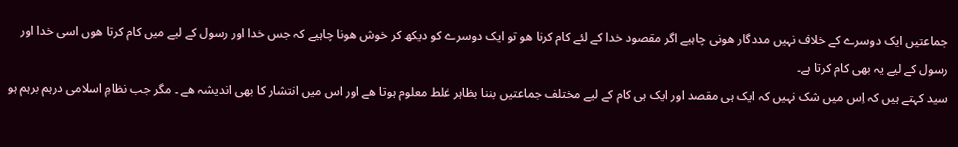جماعتیں ایک دوسرے کے خلاف نہیں مددگار هونی چاہیے اگر مقصود خدا کے لئے کام کرنا هو تو ایک دوسرے کو دیکھ کر خوش هونا چاہیے کہ جس خدا اور رسول کے لیے میں کام کرتا هوں اسی خدا اور رسول کے لیے یہ بھی کام کرتا ہے۔
سید کہتے ہیں کہ اِس میں شک نہیں کہ ایک ہی مقصد اور ایک ہی کام کے لیے مختلف جماعتیں بننا بظاہر غلط معلوم ہوتا ھے اور اس میں انتشار کا بھی اندیشہ ھے ۔ مگر جب نظامِ اسلامی درہم برہم ہو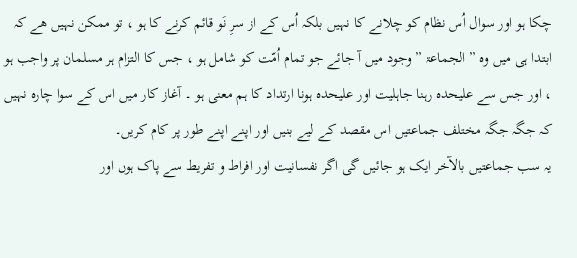چکا ہو اور سوال اُس نظام کو چلانے کا نہیں بلکہ اُس کے از سرِ نَو قائم کرنے کا ہو ، تو ممکن نہیں ھے کہ ابتدا ہی میں وہ ” الجماعۃ ” وجود میں آ جائے جو تمام اُمّت کو شامل ہو ، جس کا التزام ہر مسلمان پر واجب ہو ، اور جس سے علیحدہ رہنا جاہلیت اور علیحدہ ہونا ارتداد کا ہم معنی ہو ۔ آغاز کار میں اس کے سوا چارہ نہیں کہ جگہ جگہ مختلف جماعتیں اس مقصد کے لیے بنیں اور اپنے اپنے طور پر کام کریں۔
یہ سب جماعتیں بالآخر ایک ہو جائیں گی اگر نفسانیت اور افراط و تفریط سے پاک ہوں اور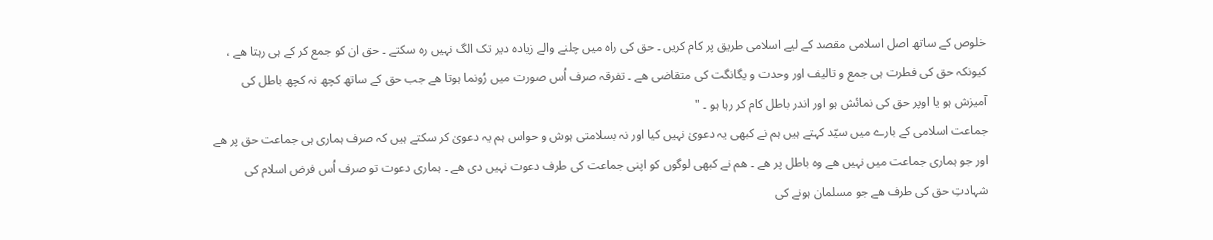خلوص کے ساتھ اصل اسلامی مقصد کے لیے اسلامی طریق پر کام کریں ۔ حق کی راہ میں چلنے والے زیادہ دیر تک الگ نہیں رہ سکتے ۔ حق ان کو جمع کر کے ہی رہتا ھے ، کیونکہ حق کی فطرت ہی جمع و تالیف اور وحدت و یگانگت کی متقاضی ھے ۔ تفرقہ صرف اُس صورت میں رُونما ہوتا ھے جب حق کے ساتھ کچھ نہ کچھ باطل کی آمیزش ہو یا اوپر حق کی نمائش ہو اور اندر باطل کام کر رہا ہو ۔ "
جماعت اسلامی کے بارے میں سیّد کہتے ہیں ہم نے کبھی یہ دعویٰ نہیں کیا اور نہ بسلامتی ہوش و حواس ہم یہ دعویٰ کر سکتے ہیں کہ صرف ہماری ہی جماعت حق پر ھے اور جو ہماری جماعت میں نہیں ھے وہ باطل پر ھے ۔ ھم نے کبھی لوگوں کو اپنی جماعت کی طرف دعوت نہیں دی ھے ۔ ہماری دعوت تو صرف اُس فرض اسلام کی شہادتِ حق کی طرف ھے جو مسلمان ہونے کی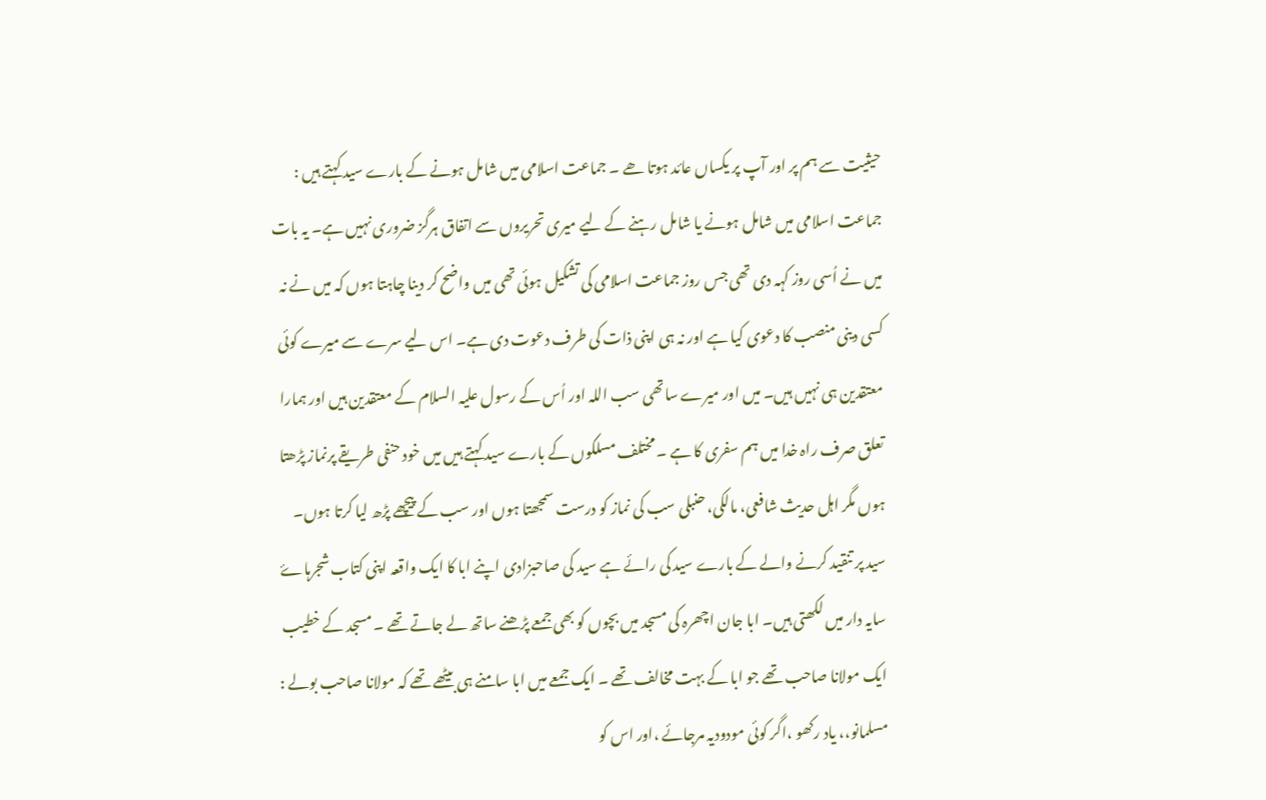حیثیت سے ہم پر اور آپ پر یکساں عائد ہوتا ھے ۔ جماعت اسلامی میں شامل ہونے کے بارے سید کہتے ہیں :
جماعت اسلامی میں شامل ہونے یا شامل رہنے کے لیے میری تحریروں سے اتفاق ہرگز ضروری نہیں ہے۔ یہ بات میں نے اُسی روز کہہ دی تھی جس روز جماعت اسلامی کی تشکیل ہوئی تھی میں واضح کر دینا چاہتا ہوں کہ میں نے نہ کسی دینی منصب کا دعوی کیا ہے اور نہ ہی اپنی ذات کی طرف دعوت دی ہے۔ اس لیے سرے سے میرے کوئی معتقدین ہی نہیں ہیں۔ میں اور میرے ساتھی سب اللہ اور اُس کے رسول علیہ السلام کے معتقدین ہیں اور ہمارا تعلق صرف راہ خدا میں ہم سفری کا ہے ۔ مختلف مسلکوں کے بارے سید کہتے ہیں میں خود حنفی طریقے پرنماز پڑھتا ہوں مگر اہل حدیث شافعی، مالکی، حنبلی سب کی نماز کو درست سمجھتا ہوں اور سب کے پیچھے پڑھ لیا کرتا ہوں۔
سید پر تنقید کرنے والے کے بارے سید کی رائے ہے سید کی صاحبزادی اپنے ابا کا ایک واقعہ اپنی کتاب شجرہاۓ سایہ دار میں لکھتی ہیں۔ ابا جان اچھرہ کی مسجد میں بچوں کو بھی جمعے پڑھنے ساتھ لے جاتے تھے ۔ مسجد کے خطیب ایک مولانا صاحب تھے جو ابا کے بہت مخالف تھے ۔ ایک جمعے میں ابا سامنے ہی بیٹھے تھے کہ مولانا صاحب بولے : مسلمانو،، یاد رکھو ،اگر کوئی مودودیہ مرجائے ،اور اس کو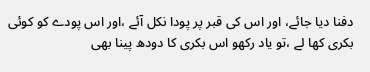دفنا دیا جائے، اور اس کی قبر پر پودا نکل آئے ،اور اس پودے کو کوئی بکری کھا لے ،تو یاد رکھو اس بکری کا دودھ پینا بھی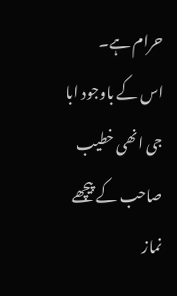حرام ہے۔
اس کے باوجود ابا جی انھی خطیب صاحب کے پیچھے نماز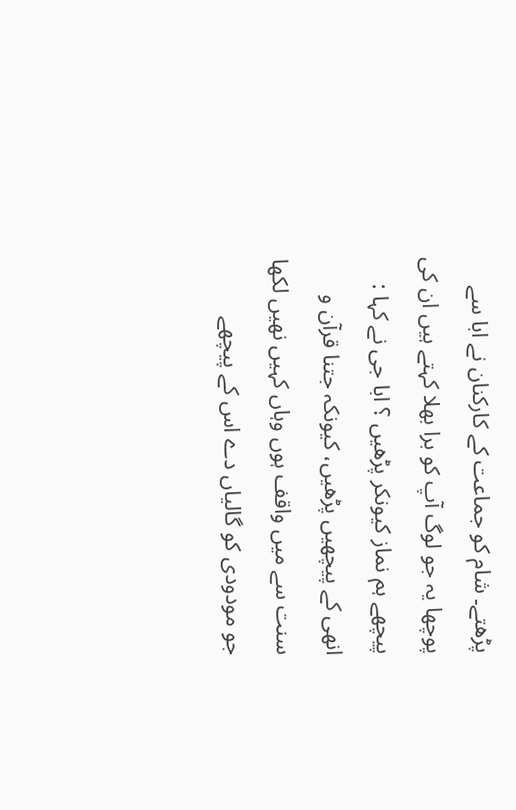پڑھتے۔ شام کو جماعت کے کارکنان نے ابا سے پوچھا یہ جو لوگ آپ کو برا بھلا کہتے ہیں ان کی پیچھے ہم نماز کیونکر پڑھیں ؟ ابا جی نے کہا : انھی کے پیچھیں پڑھیں، کیونکہ جتنا قرآن و سنت سے میں واقف ہوں وہاں کہیں نھیں لکھا جو مودودی کو گالیاں دے اس کے پیچھے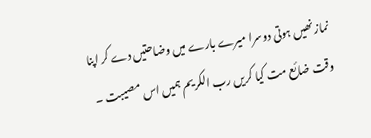نماز نھیں ہوتی دوسرا میرے بارے میں وضاحتیں دے کر اپنا وقت ضائع مت کیا کریں رب الکریم ہمیں اس مصیبت ۔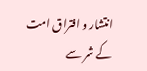انتشار و افتراق امت کے شر سے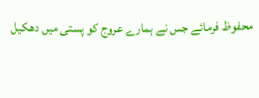محفوظ فرمائے جس نے ہمارے عروج کو پستی میں دھکیل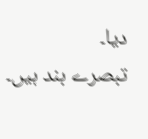دیا۔
تبصرے بند ہیں۔